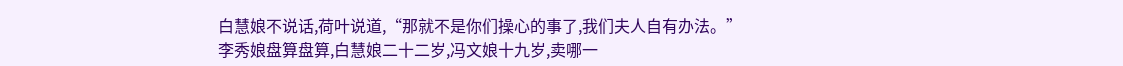白慧娘不说话,荷叶说道,“那就不是你们操心的事了,我们夫人自有办法。”
李秀娘盘算盘算,白慧娘二十二岁,冯文娘十九岁,卖哪一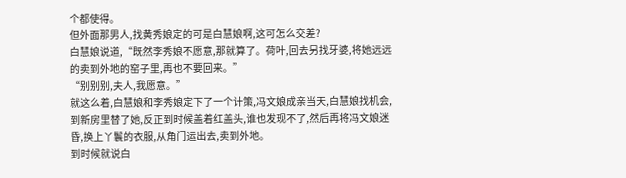个都使得。
但外面那男人,找黄秀娘定的可是白慧娘啊,这可怎么交差?
白慧娘说道,“既然李秀娘不愿意,那就算了。荷叶,回去另找牙婆,将她远远的卖到外地的窑子里,再也不要回来。”
“别别别,夫人,我愿意。”
就这么着,白慧娘和李秀娘定下了一个计策,冯文娘成亲当天,白慧娘找机会,到新房里替了她,反正到时候盖着红盖头,谁也发现不了,然后再将冯文娘迷昏,换上丫鬟的衣服,从角门运出去,卖到外地。
到时候就说白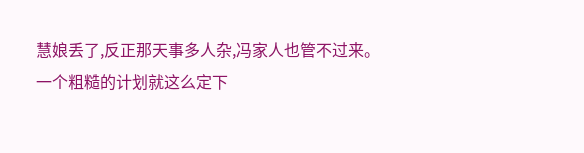慧娘丢了,反正那天事多人杂,冯家人也管不过来。
一个粗糙的计划就这么定下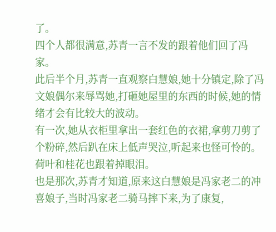了。
四个人都很满意,苏青一言不发的跟着他们回了冯家。
此后半个月,苏青一直观察白慧娘,她十分镇定,除了冯文娘偶尔来辱骂她,打砸她屋里的东西的时候,她的情绪才会有比较大的波动。
有一次,她从衣柜里拿出一套红色的衣裙,拿剪刀剪了个粉碎,然后趴在床上低声哭泣,听起来也怪可怜的。
荷叶和桂花也跟着掉眼泪。
也是那次,苏青才知道,原来这白慧娘是冯家老二的冲喜娘子,当时冯家老二骑马摔下来,为了康复,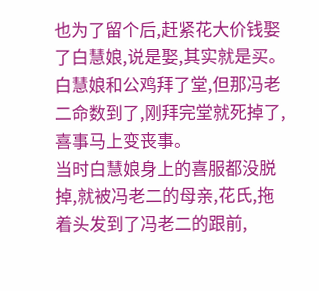也为了留个后,赶紧花大价钱娶了白慧娘,说是娶,其实就是买。
白慧娘和公鸡拜了堂,但那冯老二命数到了,刚拜完堂就死掉了,喜事马上变丧事。
当时白慧娘身上的喜服都没脱掉,就被冯老二的母亲,花氏,拖着头发到了冯老二的跟前,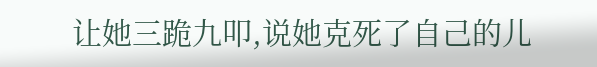让她三跪九叩,说她克死了自己的儿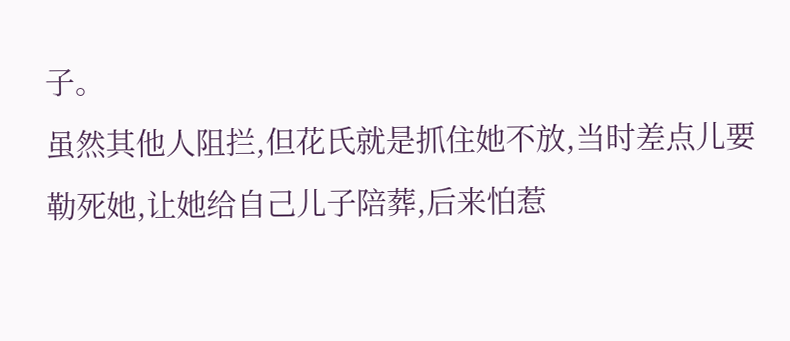子。
虽然其他人阻拦,但花氏就是抓住她不放,当时差点儿要勒死她,让她给自己儿子陪葬,后来怕惹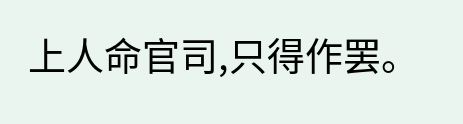上人命官司,只得作罢。